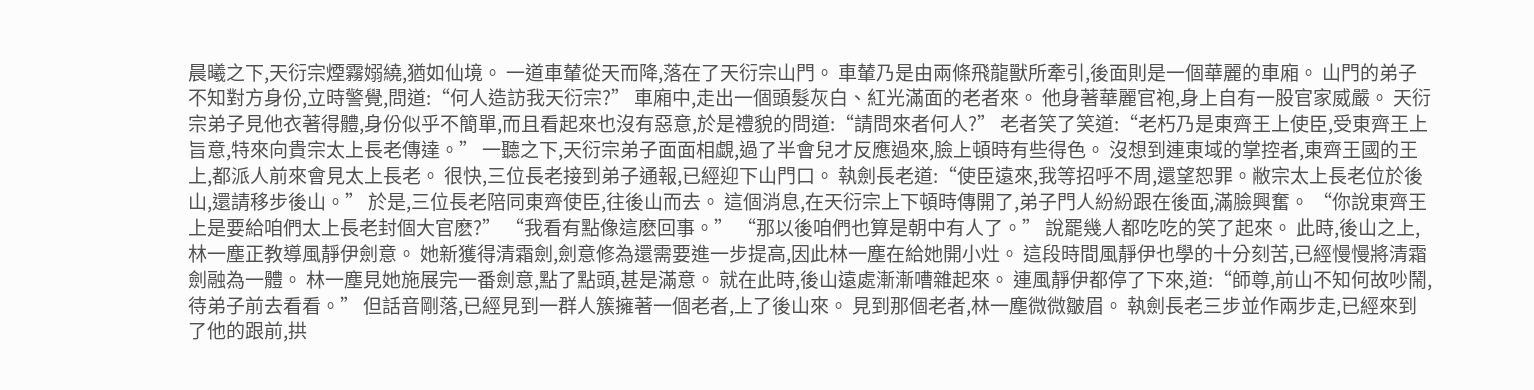晨曦之下,天衍宗煙霧嫋繞,猶如仙境。 一道車輦從天而降,落在了天衍宗山門。 車輦乃是由兩條飛龍獸所牽引,後面則是一個華麗的車廂。 山門的弟子不知對方身份,立時警覺,問道:“何人造訪我天衍宗?” 車廂中,走出一個頭髮灰白、紅光滿面的老者來。 他身著華麗官袍,身上自有一股官家威嚴。 天衍宗弟子見他衣著得體,身份似乎不簡單,而且看起來也沒有惡意,於是禮貌的問道:“請問來者何人?” 老者笑了笑道:“老朽乃是東齊王上使臣,受東齊王上旨意,特來向貴宗太上長老傳達。” 一聽之下,天衍宗弟子面面相覷,過了半會兒才反應過來,臉上頓時有些得色。 沒想到連東域的掌控者,東齊王國的王上,都派人前來會見太上長老。 很快,三位長老接到弟子通報,已經迎下山門口。 執劍長老道:“使臣遠來,我等招呼不周,還望恕罪。敝宗太上長老位於後山,還請移步後山。” 於是,三位長老陪同東齊使臣,往後山而去。 這個消息,在天衍宗上下頓時傳開了,弟子門人紛紛跟在後面,滿臉興奮。 “你說東齊王上是要給咱們太上長老封個大官麽?” “我看有點像這麽回事。” “那以後咱們也算是朝中有人了。” 說罷幾人都吃吃的笑了起來。 此時,後山之上,林一塵正教導風靜伊劍意。 她新獲得清霜劍,劍意修為還需要進一步提高,因此林一塵在給她開小灶。 這段時間風靜伊也學的十分刻苦,已經慢慢將清霜劍融為一體。 林一塵見她施展完一番劍意,點了點頭,甚是滿意。 就在此時,後山遠處漸漸嘈雜起來。 連風靜伊都停了下來,道:“師尊,前山不知何故吵鬧,待弟子前去看看。” 但話音剛落,已經見到一群人簇擁著一個老者,上了後山來。 見到那個老者,林一塵微微皺眉。 執劍長老三步並作兩步走,已經來到了他的跟前,拱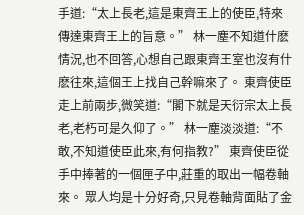手道:“太上長老,這是東齊王上的使臣,特來傳達東齊王上的旨意。” 林一塵不知道什麽情況,也不回答,心想自己跟東齊王室也沒有什麽往來,這個王上找自己幹嘛來了。 東齊使臣走上前兩步,微笑道:“閣下就是天衍宗太上長老,老朽可是久仰了。” 林一塵淡淡道:“不敢,不知道使臣此來,有何指教?” 東齊使臣從手中捧著的一個匣子中,莊重的取出一幅卷軸來。 眾人均是十分好奇,只見卷軸背面貼了金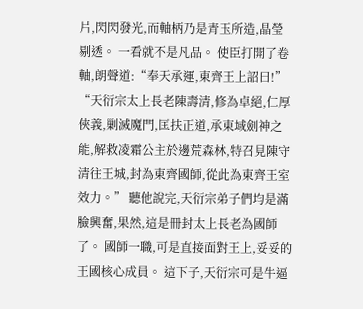片,閃閃發光,而軸柄乃是青玉所造,晶瑩剔透。 一看就不是凡品。 使臣打開了卷軸,朗聲道:“奉天承運,東齊王上詔曰!” “天衍宗太上長老陳壽清,修為卓絕,仁厚俠義,剿滅魔門,匡扶正道,承東域劍神之能,解救凌霜公主於邊荒森林,特召見陳守清往王城,封為東齊國師,從此為東齊王室效力。” 聽他說完,天衍宗弟子們均是滿臉興奮,果然,這是冊封太上長老為國師了。 國師一職,可是直接面對王上,妥妥的王國核心成員。 這下子,天衍宗可是牛逼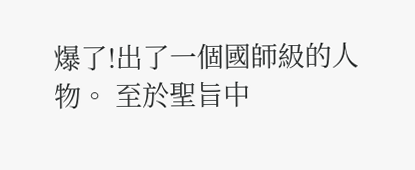爆了!出了一個國師級的人物。 至於聖旨中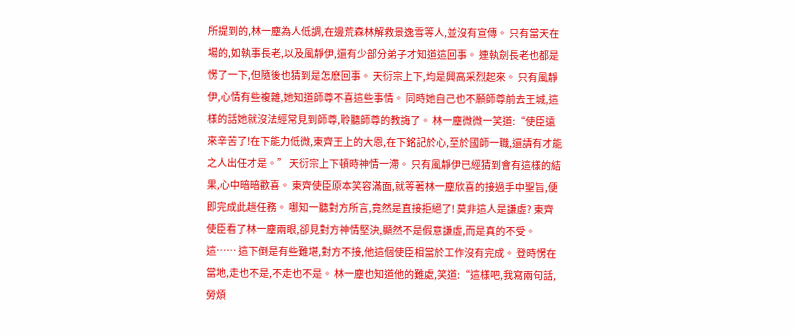所提到的,林一塵為人低調,在邊荒森林解救景逸雪等人,並沒有宣傳。 只有當天在場的,如執事長老,以及風靜伊,還有少部分弟子才知道這回事。 連執劍長老也都是愣了一下,但隨後也猜到是怎麽回事。 天衍宗上下,均是興高采烈起來。 只有風靜伊,心情有些複雜,她知道師尊不喜這些事情。 同時她自己也不願師尊前去王城,這樣的話她就沒法經常見到師尊,聆聽師尊的教誨了。 林一塵微微一笑道:“使臣遠來辛苦了!在下能力低微,東齊王上的大恩,在下銘記於心,至於國師一職,還請有才能之人出任才是。” 天衍宗上下頓時神情一滯。 只有風靜伊已經猜到會有這樣的結果,心中暗暗歡喜。 東齊使臣原本笑容滿面,就等著林一塵欣喜的接過手中聖旨,便即完成此趟任務。 哪知一聽對方所言,竟然是直接拒絕了! 莫非這人是謙虛? 東齊使臣看了林一塵兩眼,卻見對方神情堅決,顯然不是假意謙虛,而是真的不受。 這…… 這下倒是有些難堪,對方不接,他這個使臣相當於工作沒有完成。 登時愣在當地,走也不是,不走也不是。 林一塵也知道他的難處,笑道:“這樣吧,我寫兩句話,勞煩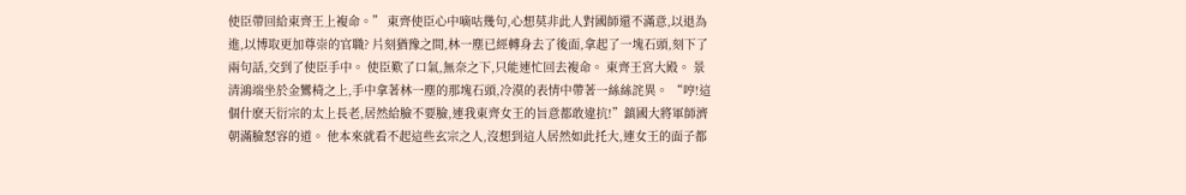使臣帶回給東齊王上複命。” 東齊使臣心中嘀咕幾句,心想莫非此人對國師還不滿意,以退為進,以博取更加尊崇的官職? 片刻猶豫之間,林一塵已經轉身去了後面,拿起了一塊石頭,刻下了兩句話,交到了使臣手中。 使臣歎了口氣,無奈之下,只能連忙回去複命。 東齊王宮大殿。 景清鴻端坐於金鸞椅之上,手中拿著林一塵的那塊石頭,冷漠的表情中帶著一絲絲詫異。 “哼!這個什麽天衍宗的太上長老,居然給臉不要臉,連我東齊女王的旨意都敢違抗!”鎮國大將軍師濟朝滿臉怒容的道。 他本來就看不起這些玄宗之人,沒想到這人居然如此托大,連女王的面子都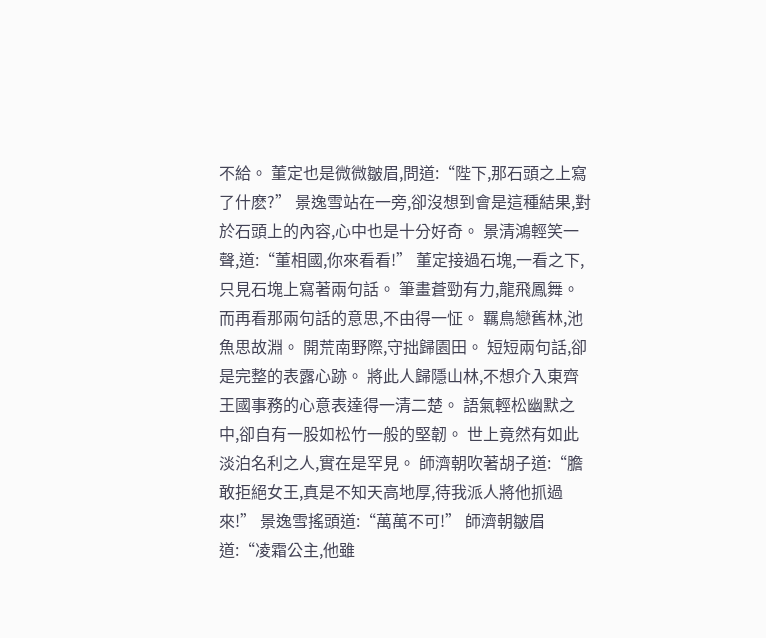不給。 董定也是微微皺眉,問道:“陛下,那石頭之上寫了什麽?” 景逸雪站在一旁,卻沒想到會是這種結果,對於石頭上的內容,心中也是十分好奇。 景清鴻輕笑一聲,道:“董相國,你來看看!” 董定接過石塊,一看之下,只見石塊上寫著兩句話。 筆畫蒼勁有力,龍飛鳳舞。 而再看那兩句話的意思,不由得一怔。 羈鳥戀舊林,池魚思故淵。 開荒南野際,守拙歸園田。 短短兩句話,卻是完整的表露心跡。 將此人歸隱山林,不想介入東齊王國事務的心意表達得一清二楚。 語氣輕松幽默之中,卻自有一股如松竹一般的堅韌。 世上竟然有如此淡泊名利之人,實在是罕見。 師濟朝吹著胡子道:“膽敢拒絕女王,真是不知天高地厚,待我派人將他抓過來!” 景逸雪搖頭道:“萬萬不可!” 師濟朝皺眉道:“凌霜公主,他雖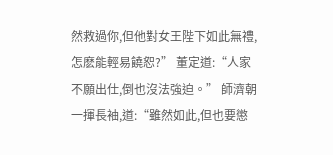然救過你,但他對女王陛下如此無禮,怎麽能輕易饒恕?” 董定道:“人家不願出仕,倒也沒法強迫。” 師濟朝一揮長袖,道:“雖然如此,但也要懲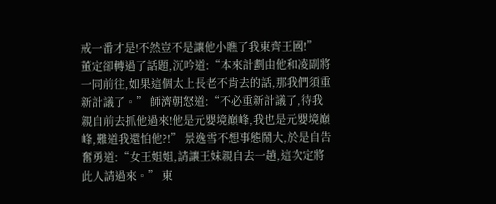戒一番才是!不然豈不是讓他小瞧了我東齊王國!” 董定卻轉過了話題,沉吟道:“本來計劃由他和凌副將一同前往,如果這個太上長老不肯去的話,那我們須重新計議了。” 師濟朝怒道:“不必重新計議了,待我親自前去抓他過來!他是元嬰境巔峰,我也是元嬰境巔峰,難道我還怕他?!” 景逸雪不想事態鬧大,於是自告奮勇道:“女王姐姐,請讓王妹親自去一趟,這次定將此人請過來。” 東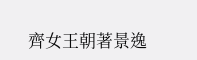齊女王朝著景逸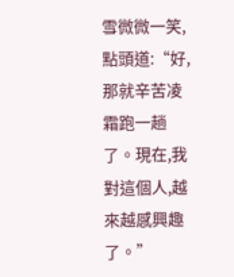雪微微一笑,點頭道:“好,那就辛苦凌霜跑一趟了。現在,我對這個人,越來越感興趣了。”